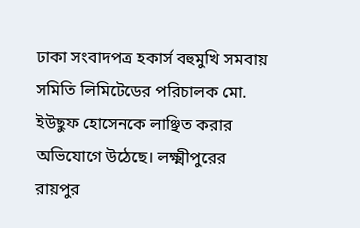ঢাকা সংবাদপত্র হকার্স বহুমুখি সমবায় সমিতি লিমিটেডের পরিচালক মো. ইউছুফ হোসেনকে লাঞ্ছিত করার অভিযোগে উঠেছে। লক্ষ্মীপুরের রায়পুর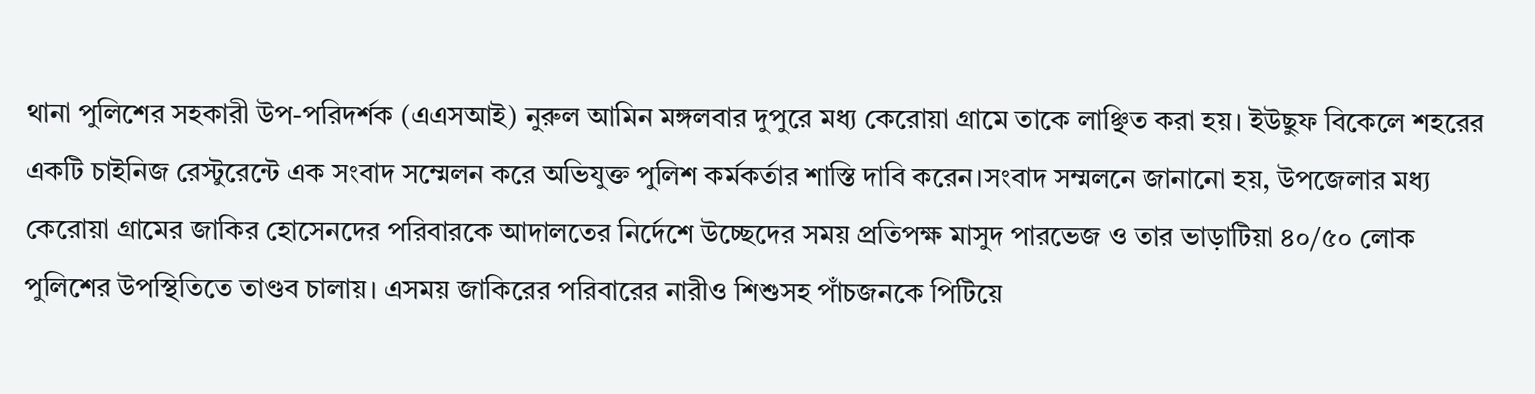থানা পুলিশের সহকারী উপ-পরিদর্শক (এএসআই) নুরুল আমিন মঙ্গলবার দুপুরে মধ্য কেরোয়া গ্রামে তাকে লাঞ্ছিত করা হয়। ইউছুফ বিকেলে শহরের একটি চাইনিজ রেস্টুরেন্টে এক সংবাদ সম্মেলন করে অভিযুক্ত পুলিশ কর্মকর্তার শাস্তি দাবি করেন।সংবাদ সম্মলনে জানানো হয়, উপজেলার মধ্য কেরোয়া গ্রামের জাকির হোসেনদের পরিবারকে আদালতের নির্দেশে উচ্ছেদের সময় প্রতিপক্ষ মাসুদ পারভেজ ও তার ভাড়াটিয়া ৪০/৫০ লোক পুলিশের উপস্থিতিতে তাণ্ডব চালায়। এসময় জাকিরের পরিবারের নারীও শিশুসহ পাঁচজনকে পিটিয়ে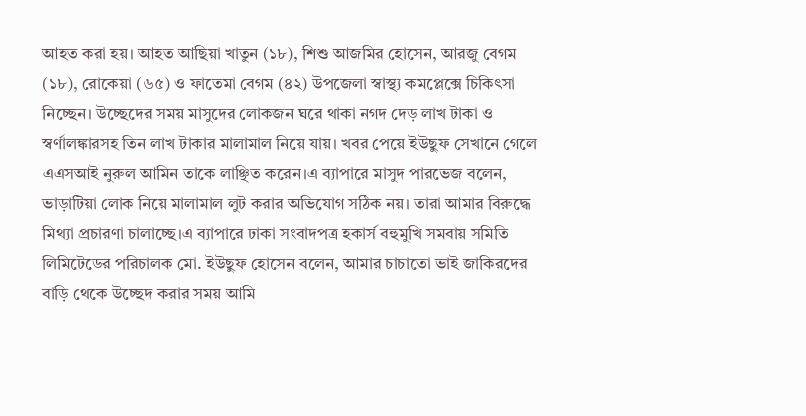আহত করা হয়। আহত আছিয়া খাতুন (১৮), শিশু আজমির হোসেন, আরজু বেগম (১৮), রোকেয়া (৬৫) ও ফাতেমা বেগম (৪২) উপজেলা স্বাস্থ্য কমপ্লেক্সে চিকিৎসা নিচ্ছেন। উচ্ছেদের সময় মাসুদের লোকজন ঘরে থাকা নগদ দেড় লাখ টাকা ও স্বর্ণালঙ্কারসহ তিন লাখ টাকার মালামাল নিয়ে যায়। খবর পেয়ে ইউছুফ সেখানে গেলে এএসআই নুরুল আমিন তাকে লাঞ্ছিত করেন।এ ব্যাপারে মাসুদ পারভেজ বলেন, ভাড়াটিয়া লোক নিয়ে মালামাল লুট করার অভিযোগ সঠিক নয়। তারা আমার বিরুদ্ধে মিথ্যা প্রচারণা চালাচ্ছে।এ ব্যাপারে ঢাকা সংবাদপত্র হকার্স বহুমুখি সমবায় সমিতি লিমিটেডের পরিচালক মো. ইউছুফ হোসেন বলেন, আমার চাচাতো ভাই জাকিরদের বাড়ি থেকে উচ্ছেদ করার সময় আমি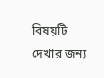বিষয়টি দেখার জন্য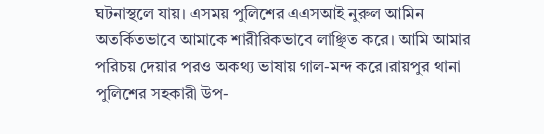ঘটনাস্থলে যায়। এসময় পুলিশের এএসআই নুরুল আমিন অতর্কিতভাবে আমাকে শারীরিকভাবে লাঞ্ছিত করে। আমি আমার পরিচয় দেয়ার পরও অকথ্য ভাষায় গাল-মন্দ করে।রায়পুর থানা পুলিশের সহকারী উপ-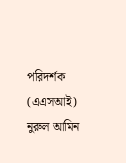পরিদর্শক (এএসআই) নুরুল আমিন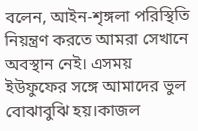বলেন, আইন-শৃঙ্গলা পরিস্থিতি নিয়ন্ত্রণ করতে আমরা সেখানে অবস্থান নেই। এসময় ইউফুফের সঙ্গে আমাদের ভুল বোঝাবুঝি হয়।কাজল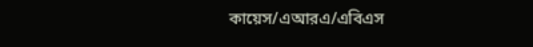কায়েস/এআরএ/এবিএস